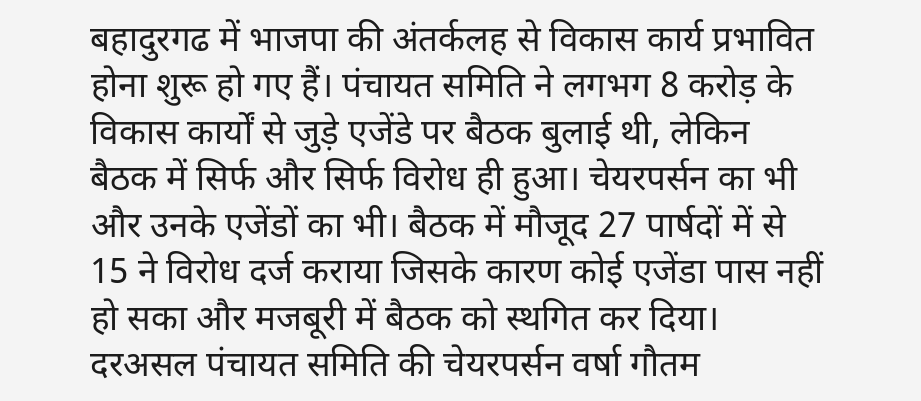बहादुरगढ में भाजपा की अंतर्कलह से विकास कार्य प्रभावित होना शुरू हो गए हैं। पंचायत समिति ने लगभग 8 करोड़ के विकास कार्यों से जुड़े एजेंडे पर बैठक बुलाई थी, लेकिन बैठक में सिर्फ और सिर्फ विरोध ही हुआ। चेयरपर्सन का भी और उनके एजेंडों का भी। बैठक में मौजूद 27 पार्षदों में से 15 ने विरोध दर्ज कराया जिसके कारण कोई एजेंडा पास नहीं हो सका और मजबूरी में बैठक को स्थगित कर दिया। दरअसल पंचायत समिति की चेयरपर्सन वर्षा गौतम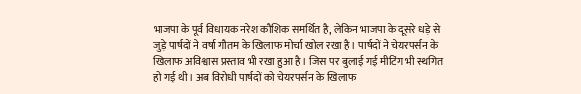भाजपा के पूर्व विधायक नरेश कौशिक समर्थित है, लेकिन भाजपा के दूसरे धड़े से जुड़े पार्षदों ने वर्षा गौतम के खिलाफ मोर्चा खोल रखा है। पार्षदों ने चेयरपर्सन के खिलाफ अविश्वास प्रस्ताव भी रखा हुआ है। जिस पर बुलाई गई मीटिंग भी स्थगित हो गई थी। अब विरोधी पार्षदों को चेयरपर्सन के खिलाफ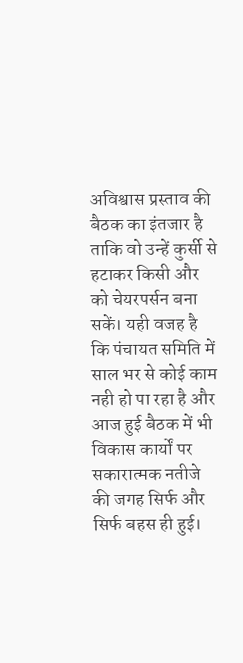अविश्वास प्रस्ताव की बैठक का इंतजार है ताकि वो उन्हें कुर्सी से हटाकर किसी और को चेयरपर्सन बना सकें। यही वजह है कि पंचायत समिति में साल भर से कोई काम नही हो पा रहा है और आज हुई बैठक में भी विकास कार्यों पर सकारात्मक नतीजे की जगह सिर्फ और सिर्फ बहस ही हुई।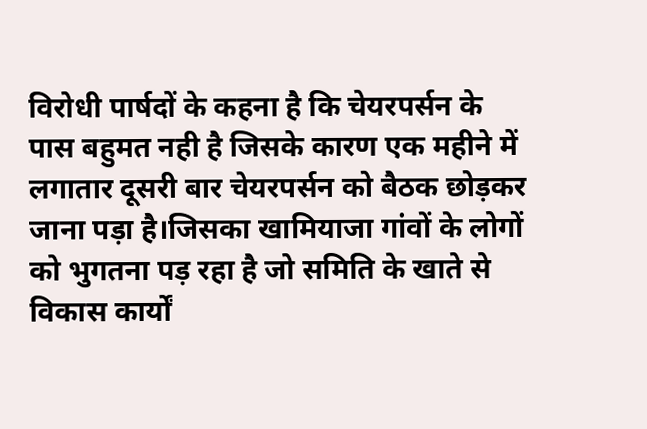विरोधी पार्षदों के कहना है कि चेयरपर्सन के पास बहुमत नही है जिसके कारण एक महीने में लगातार दूसरी बार चेयरपर्सन को बैठक छोड़कर जाना पड़ा है।जिसका खामियाजा गांवों के लोगों को भुगतना पड़ रहा है जो समिति के खाते से विकास कार्यों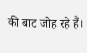की बाट जोह रहे हैं।